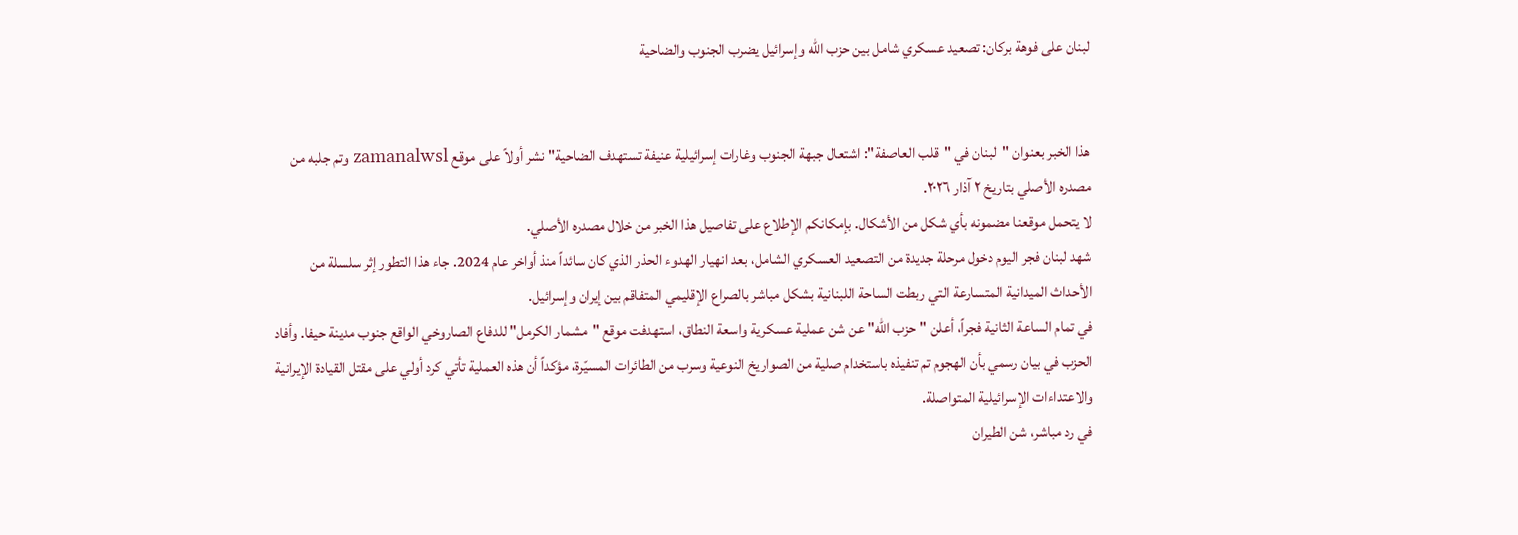لبنان على فوهة بركان: تصعيد عسكري شامل بين حزب الله وإسرائيل يضرب الجنوب والضاحية


هذا الخبر بعنوان "لبنان في "قلب العاصفة": اشتعال جبهة الجنوب وغارات إسرائيلية عنيفة تستهدف الضاحية" نشر أولاً على موقع zamanalwsl وتم جلبه من مصدره الأصلي بتاريخ ٢ آذار ٢٠٢٦.
لا يتحمل موقعنا مضمونه بأي شكل من الأشكال. بإمكانكم الإطلاع على تفاصيل هذا الخبر من خلال مصدره الأصلي.
شهد لبنان فجر اليوم دخول مرحلة جديدة من التصعيد العسكري الشامل، بعد انهيار الهدوء الحذر الذي كان سائداً منذ أواخر عام 2024. جاء هذا التطور إثر سلسلة من الأحداث الميدانية المتسارعة التي ربطت الساحة اللبنانية بشكل مباشر بالصراع الإقليمي المتفاقم بين إيران وإسرائيل.
في تمام الساعة الثانية فجراً، أعلن "حزب الله" عن شن عملية عسكرية واسعة النطاق، استهدفت موقع "مشمار الكرمل" للدفاع الصاروخي الواقع جنوب مدينة حيفا. وأفاد الحزب في بيان رسمي بأن الهجوم تم تنفيذه باستخدام صلية من الصواريخ النوعية وسرب من الطائرات المسيّرة، مؤكداً أن هذه العملية تأتي كرد أولي على مقتل القيادة الإيرانية والاعتداءات الإسرائيلية المتواصلة.
في رد مباشر، شن الطيران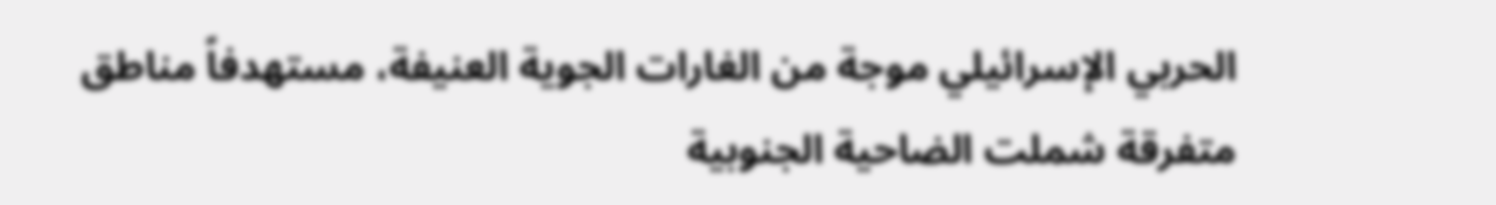الحربي الإسرائيلي موجة من الغارات الجوية العنيفة، مستهدفاً مناطق متفرقة شملت الضاحية الجنوبية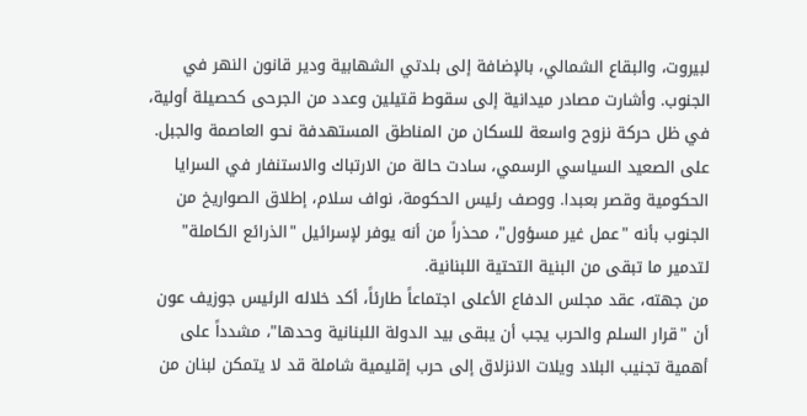لبيروت، والبقاع الشمالي، بالإضافة إلى بلدتي الشهابية ودير قانون النهر في الجنوب. وأشارت مصادر ميدانية إلى سقوط قتيلين وعدد من الجرحى كحصيلة أولية، في ظل حركة نزوح واسعة للسكان من المناطق المستهدفة نحو العاصمة والجبل.
على الصعيد السياسي الرسمي، سادت حالة من الارتباك والاستنفار في السرايا الحكومية وقصر بعبدا. ووصف رئيس الحكومة، نواف سلام، إطلاق الصواريخ من الجنوب بأنه "عمل غير مسؤول"، محذراً من أنه يوفر لإسرائيل "الذرائع الكاملة" لتدمير ما تبقى من البنية التحتية اللبنانية.
من جهته، عقد مجلس الدفاع الأعلى اجتماعاً طارئاً، أكد خلاله الرئيس جوزيف عون أن "قرار السلم والحرب يجب أن يبقى بيد الدولة اللبنانية وحدها"، مشدداً على أهمية تجنيب البلاد ويلات الانزلاق إلى حرب إقليمية شاملة قد لا يتمكن لبنان من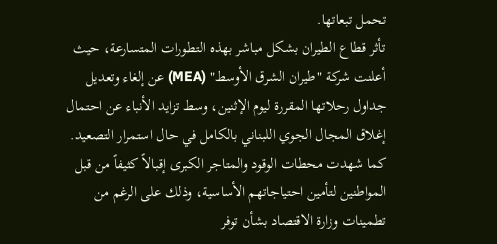تحمل تبعاتها.
تأثر قطاع الطيران بشكل مباشر بهذه التطورات المتسارعة، حيث أعلنت شركة "طيران الشرق الأوسط" (MEA) عن إلغاء وتعديل جداول رحلاتها المقررة ليوم الإثنين، وسط تزايد الأنباء عن احتمال إغلاق المجال الجوي اللبناني بالكامل في حال استمرار التصعيد. كما شهدت محطات الوقود والمتاجر الكبرى إقبالاً كثيفاً من قبل المواطنين لتأمين احتياجاتهم الأساسية، وذلك على الرغم من تطمينات وزارة الاقتصاد بشأن توفر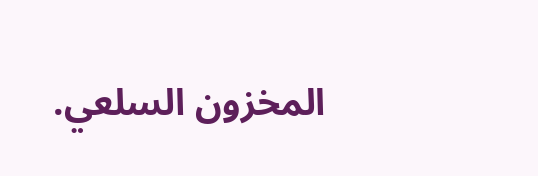المخزون السلعي.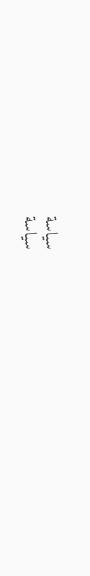سياسة
سياسة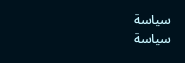سياسة
سياسة